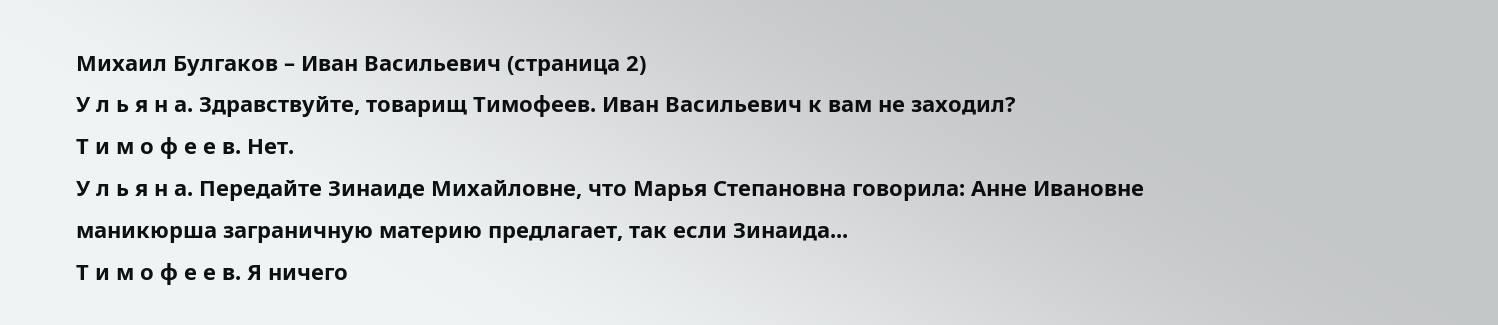Михаил Булгаков – Иван Васильевич (страница 2)
У л ь я н а. Здравствуйте, товарищ Тимофеев. Иван Васильевич к вам не заходил?
Т и м о ф е е в. Нет.
У л ь я н а. Передайте Зинаиде Михайловне, что Марья Степановна говорила: Анне Ивановне маникюрша заграничную материю предлагает, так если Зинаида...
Т и м о ф е е в. Я ничего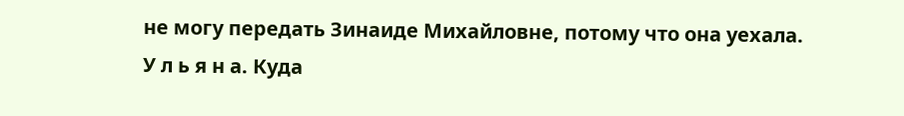не могу передать Зинаиде Михайловне, потому что она уехала.
У л ь я н а. Куда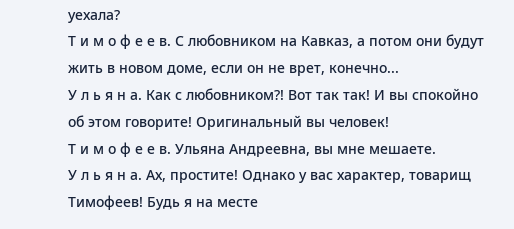уехала?
Т и м о ф е е в. С любовником на Кавказ, а потом они будут жить в новом доме, если он не врет, конечно...
У л ь я н а. Как с любовником?! Вот так так! И вы спокойно об этом говорите! Оригинальный вы человек!
Т и м о ф е е в. Ульяна Андреевна, вы мне мешаете.
У л ь я н а. Ах, простите! Однако у вас характер, товарищ Тимофеев! Будь я на месте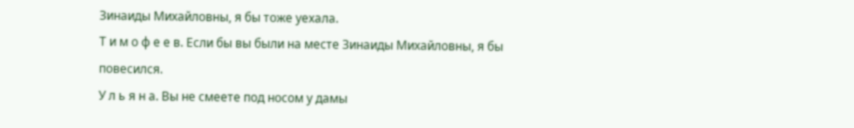Зинаиды Михайловны, я бы тоже уехала.
Т и м о ф е е в. Если бы вы были на месте Зинаиды Михайловны, я бы повесился.
У л ь я н а. Вы не смеете под носом у дамы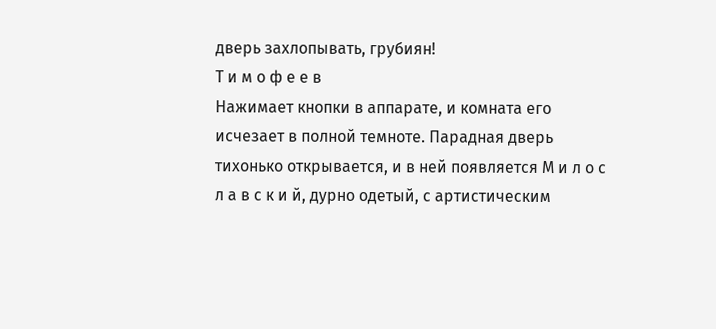дверь захлопывать, грубиян!
Т и м о ф е е в
Нажимает кнопки в аппарате, и комната его исчезает в полной темноте. Парадная дверь тихонько открывается, и в ней появляется М и л о с л а в с к и й, дурно одетый, с артистическим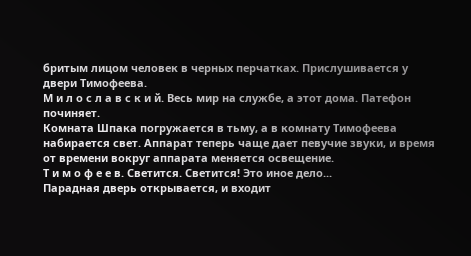бритым лицом человек в черных перчатках. Прислушивается у двери Тимофеева.
М и л о с л а в с к и й. Весь мир на службе, а этот дома. Патефон починяет.
Комната Шпака погружается в тьму, а в комнату Тимофеева набирается свет. Аппарат теперь чаще дает певучие звуки, и время от времени вокруг аппарата меняется освещение.
Т и м о ф е е в. Светится. Светится! Это иное дело...
Парадная дверь открывается, и входит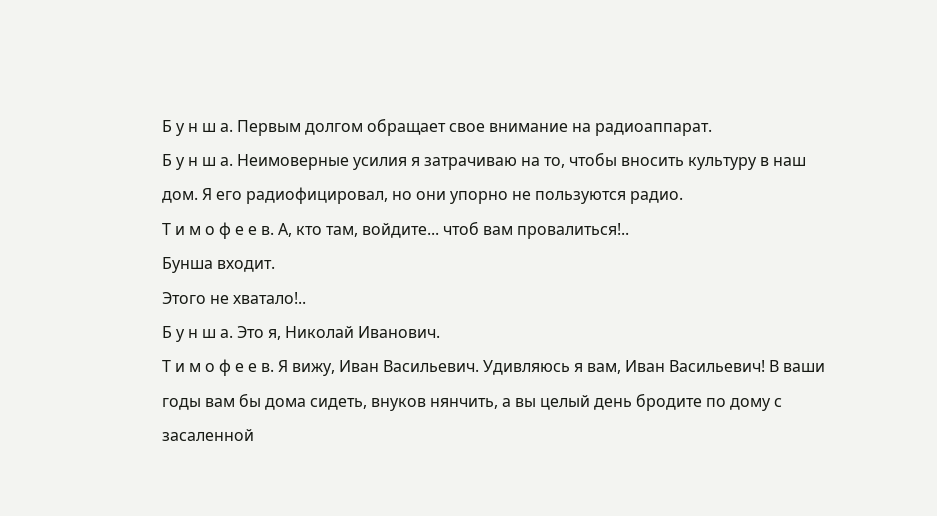Б у н ш а. Первым долгом обращает свое внимание на радиоаппарат.
Б у н ш а. Неимоверные усилия я затрачиваю на то, чтобы вносить культуру в наш дом. Я его радиофицировал, но они упорно не пользуются радио.
Т и м о ф е е в. А, кто там, войдите... чтоб вам провалиться!..
Бунша входит.
Этого не хватало!..
Б у н ш а. Это я, Николай Иванович.
Т и м о ф е е в. Я вижу, Иван Васильевич. Удивляюсь я вам, Иван Васильевич! В ваши годы вам бы дома сидеть, внуков нянчить, а вы целый день бродите по дому с засаленной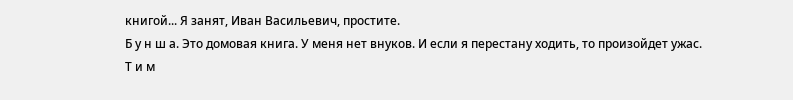книгой... Я занят, Иван Васильевич, простите.
Б у н ш а. Это домовая книга. У меня нет внуков. И если я перестану ходить, то произойдет ужас.
Т и м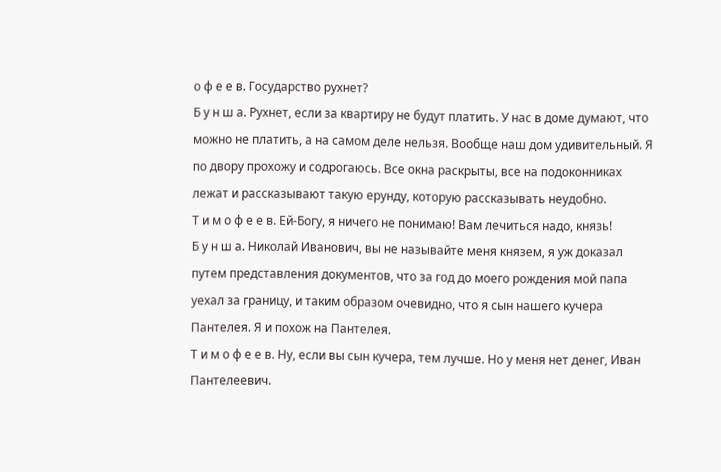о ф е е в. Государство рухнет?
Б у н ш а. Рухнет, если за квартиру не будут платить. У нас в доме думают, что можно не платить, а на самом деле нельзя. Вообще наш дом удивительный. Я по двору прохожу и содрогаюсь. Все окна раскрыты, все на подоконниках лежат и рассказывают такую ерунду, которую рассказывать неудобно.
Т и м о ф е е в. Ей-Богу, я ничего не понимаю! Вам лечиться надо, князь!
Б у н ш а. Николай Иванович, вы не называйте меня князем, я уж доказал путем представления документов, что за год до моего рождения мой папа уехал за границу, и таким образом очевидно, что я сын нашего кучера Пантелея. Я и похож на Пантелея.
Т и м о ф е е в. Ну, если вы сын кучера, тем лучше. Но у меня нет денег, Иван Пантелеевич.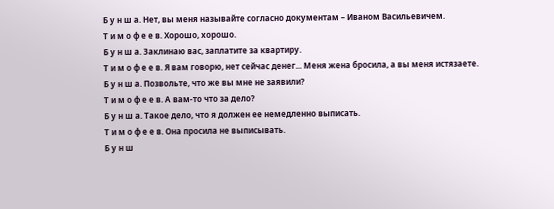Б у н ш а. Нет, вы меня называйте согласно документам – Иваном Васильевичем.
Т и м о ф е е в. Хорошо, хорошо.
Б у н ш а. Заклинаю вас, заплатите за квартиру.
Т и м о ф е е в. Я вам говорю, нет сейчас денег... Меня жена бросила, а вы меня истязаете.
Б у н ш а. Позвольте, что же вы мне не заявили?
Т и м о ф е е в. А вам-то что за дело?
Б у н ш а. Такое дело, что я должен ее немедленно выписать.
Т и м о ф е е в. Она просила не выписывать.
Б у н ш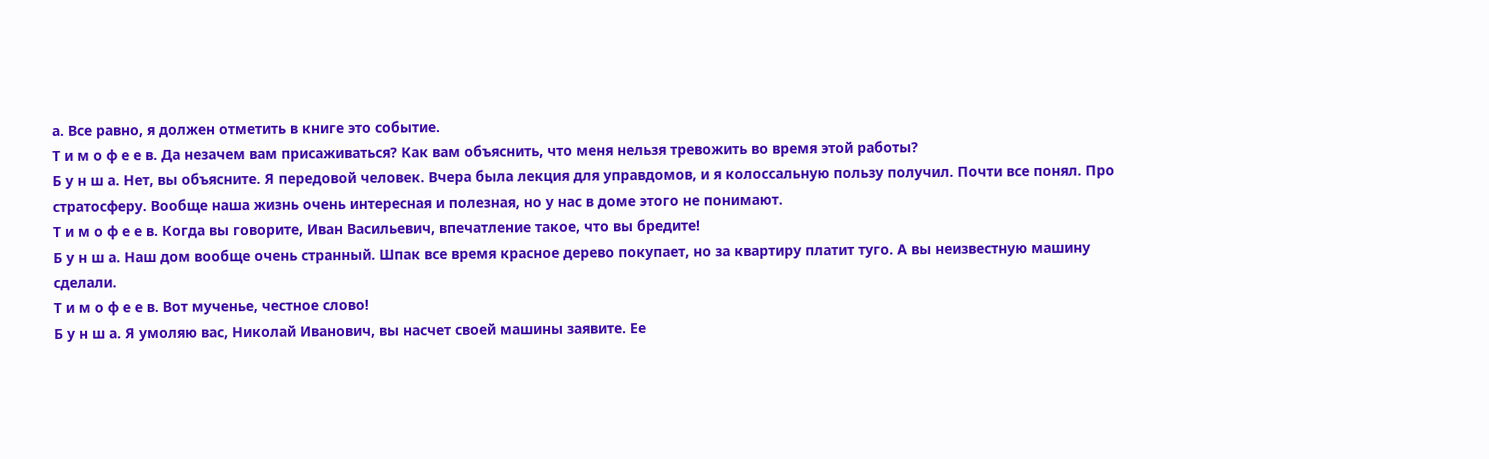а. Все равно, я должен отметить в книге это событие.
Т и м о ф е е в. Да незачем вам присаживаться? Как вам объяснить, что меня нельзя тревожить во время этой работы?
Б у н ш а. Нет, вы объясните. Я передовой человек. Вчера была лекция для управдомов, и я колоссальную пользу получил. Почти все понял. Про стратосферу. Вообще наша жизнь очень интересная и полезная, но у нас в доме этого не понимают.
Т и м о ф е е в. Когда вы говорите, Иван Васильевич, впечатление такое, что вы бредите!
Б у н ш а. Наш дом вообще очень странный. Шпак все время красное дерево покупает, но за квартиру платит туго. А вы неизвестную машину сделали.
Т и м о ф е е в. Вот мученье, честное слово!
Б у н ш а. Я умоляю вас, Николай Иванович, вы насчет своей машины заявите. Ее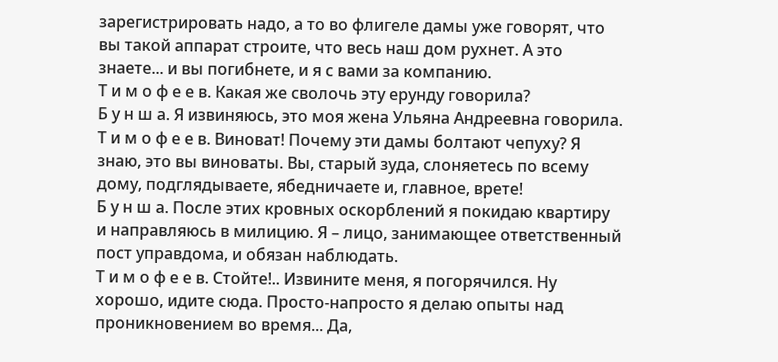зарегистрировать надо, а то во флигеле дамы уже говорят, что вы такой аппарат строите, что весь наш дом рухнет. А это знаете... и вы погибнете, и я с вами за компанию.
Т и м о ф е е в. Какая же сволочь эту ерунду говорила?
Б у н ш а. Я извиняюсь, это моя жена Ульяна Андреевна говорила.
Т и м о ф е е в. Виноват! Почему эти дамы болтают чепуху? Я знаю, это вы виноваты. Вы, старый зуда, слоняетесь по всему дому, подглядываете, ябедничаете и, главное, врете!
Б у н ш а. После этих кровных оскорблений я покидаю квартиру и направляюсь в милицию. Я – лицо, занимающее ответственный пост управдома, и обязан наблюдать.
Т и м о ф е е в. Стойте!.. Извините меня, я погорячился. Ну хорошо, идите сюда. Просто-напросто я делаю опыты над проникновением во время... Да,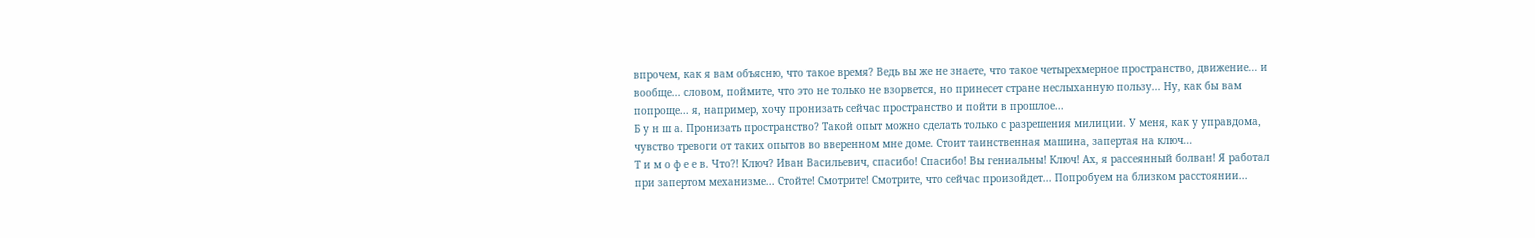впрочем, как я вам объясню, что такое время? Ведь вы же не знаете, что такое четырехмерное пространство, движение... и вообще... словом, поймите, что это не только не взорвется, но принесет стране неслыханную пользу... Ну, как бы вам попроще... я, например, хочу пронизать сейчас пространство и пойти в прошлое...
Б у н ш а. Пронизать пространство? Такой опыт можно сделать только с разрешения милиции. У меня, как у управдома, чувство тревоги от таких опытов во вверенном мне доме. Стоит таинственная машина, запертая на ключ...
Т и м о ф е е в. Что?! Ключ? Иван Васильевич, спасибо! Спасибо! Вы гениальны! Ключ! Ах, я рассеянный болван! Я работал при запертом механизме... Стойте! Смотрите! Смотрите, что сейчас произойдет... Попробуем на близком расстоянии...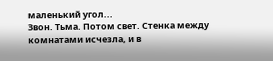маленький угол...
Звон. Тьма. Потом свет. Стенка между комнатами исчезла, и в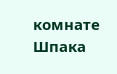комнате Шпака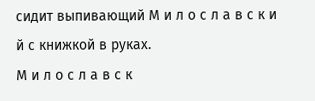сидит выпивающий М и л о с л а в с к и й с книжкой в руках.
М и л о с л а в с к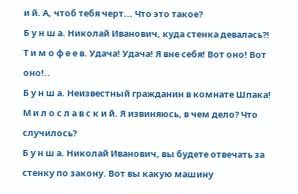и й. А, чтоб тебя черт... Что это такое?
Б у н ш а. Николай Иванович, куда стенка девалась?!
Т и м о ф е е в. Удача! Удача! Я вне себя! Вот оно! Вот оно!..
Б у н ш а. Неизвестный гражданин в комнате Шпака!
М и л о с л а в с к и й. Я извиняюсь, в чем дело? Что случилось?
Б у н ш а. Николай Иванович, вы будете отвечать за стенку по закону. Вот вы какую машину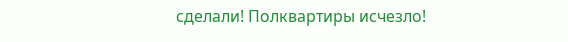сделали! Полквартиры исчезло!